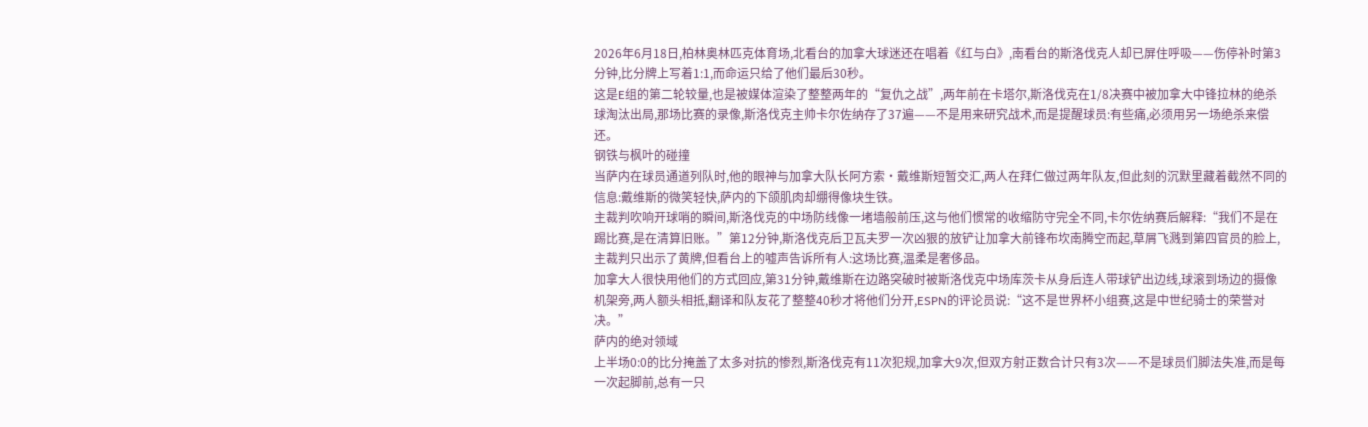2026年6月18日,柏林奥林匹克体育场,北看台的加拿大球迷还在唱着《红与白》,南看台的斯洛伐克人却已屏住呼吸——伤停补时第3分钟,比分牌上写着1:1,而命运只给了他们最后30秒。
这是E组的第二轮较量,也是被媒体渲染了整整两年的“复仇之战”,两年前在卡塔尔,斯洛伐克在1/8决赛中被加拿大中锋拉林的绝杀球淘汰出局,那场比赛的录像,斯洛伐克主帅卡尔佐纳存了37遍——不是用来研究战术,而是提醒球员:有些痛,必须用另一场绝杀来偿还。
钢铁与枫叶的碰撞
当萨内在球员通道列队时,他的眼神与加拿大队长阿方索·戴维斯短暂交汇,两人在拜仁做过两年队友,但此刻的沉默里藏着截然不同的信息:戴维斯的微笑轻快,萨内的下颌肌肉却绷得像块生铁。
主裁判吹响开球哨的瞬间,斯洛伐克的中场防线像一堵墙般前压,这与他们惯常的收缩防守完全不同,卡尔佐纳赛后解释:“我们不是在踢比赛,是在清算旧账。”第12分钟,斯洛伐克后卫瓦夫罗一次凶狠的放铲让加拿大前锋布坎南腾空而起,草屑飞溅到第四官员的脸上,主裁判只出示了黄牌,但看台上的嘘声告诉所有人:这场比赛,温柔是奢侈品。
加拿大人很快用他们的方式回应,第31分钟,戴维斯在边路突破时被斯洛伐克中场库茨卡从身后连人带球铲出边线,球滚到场边的摄像机架旁,两人额头相抵,翻译和队友花了整整40秒才将他们分开,ESPN的评论员说:“这不是世界杯小组赛,这是中世纪骑士的荣誉对决。”
萨内的绝对领域
上半场0:0的比分掩盖了太多对抗的惨烈,斯洛伐克有11次犯规,加拿大9次,但双方射正数合计只有3次——不是球员们脚法失准,而是每一次起脚前,总有一只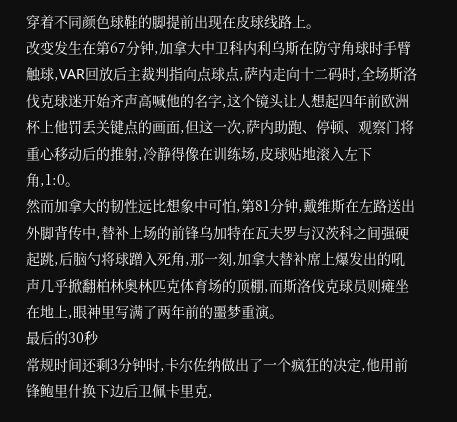穿着不同颜色球鞋的脚提前出现在皮球线路上。
改变发生在第67分钟,加拿大中卫科内利乌斯在防守角球时手臂触球,VAR回放后主裁判指向点球点,萨内走向十二码时,全场斯洛伐克球迷开始齐声高喊他的名字,这个镜头让人想起四年前欧洲杯上他罚丢关键点的画面,但这一次,萨内助跑、停顿、观察门将重心移动后的推射,冷静得像在训练场,皮球贴地滚入左下角,1:0。
然而加拿大的韧性远比想象中可怕,第81分钟,戴维斯在左路送出外脚背传中,替补上场的前锋乌加特在瓦夫罗与汉茨科之间强硬起跳,后脑勺将球蹭入死角,那一刻,加拿大替补席上爆发出的吼声几乎掀翻柏林奥林匹克体育场的顶棚,而斯洛伐克球员则瘫坐在地上,眼神里写满了两年前的噩梦重演。
最后的30秒
常规时间还剩3分钟时,卡尔佐纳做出了一个疯狂的决定,他用前锋鲍里什换下边后卫佩卡里克,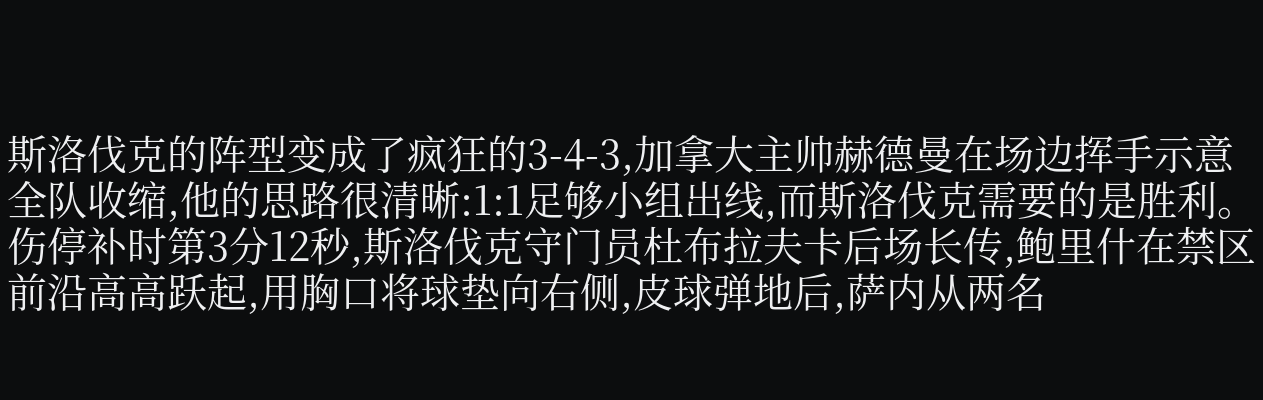斯洛伐克的阵型变成了疯狂的3-4-3,加拿大主帅赫德曼在场边挥手示意全队收缩,他的思路很清晰:1:1足够小组出线,而斯洛伐克需要的是胜利。
伤停补时第3分12秒,斯洛伐克守门员杜布拉夫卡后场长传,鲍里什在禁区前沿高高跃起,用胸口将球垫向右侧,皮球弹地后,萨内从两名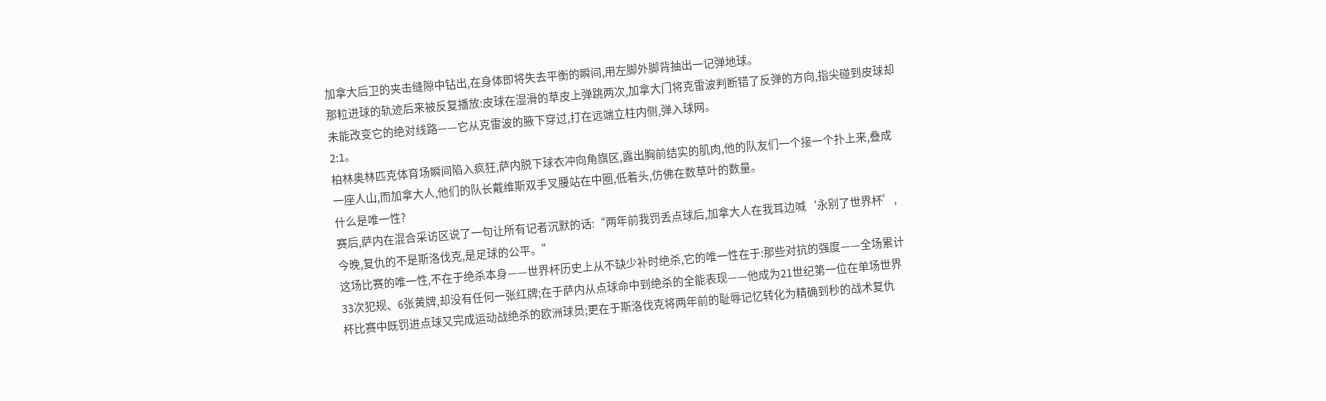加拿大后卫的夹击缝隙中钻出,在身体即将失去平衡的瞬间,用左脚外脚背抽出一记弹地球。
那粒进球的轨迹后来被反复播放:皮球在湿滑的草皮上弹跳两次,加拿大门将克雷波判断错了反弹的方向,指尖碰到皮球却未能改变它的绝对线路——它从克雷波的腋下穿过,打在远端立柱内侧,弹入球网。
2:1。
柏林奥林匹克体育场瞬间陷入疯狂,萨内脱下球衣冲向角旗区,露出胸前结实的肌肉,他的队友们一个接一个扑上来,叠成一座人山,而加拿大人,他们的队长戴维斯双手叉腰站在中圈,低着头,仿佛在数草叶的数量。
什么是唯一性?
赛后,萨内在混合采访区说了一句让所有记者沉默的话:“两年前我罚丢点球后,加拿大人在我耳边喊‘永别了世界杯’,今晚,复仇的不是斯洛伐克,是足球的公平。”
这场比赛的唯一性,不在于绝杀本身——世界杯历史上从不缺少补时绝杀,它的唯一性在于:那些对抗的强度——全场累计33次犯规、6张黄牌,却没有任何一张红牌;在于萨内从点球命中到绝杀的全能表现——他成为21世纪第一位在单场世界杯比赛中既罚进点球又完成运动战绝杀的欧洲球员;更在于斯洛伐克将两年前的耻辱记忆转化为精确到秒的战术复仇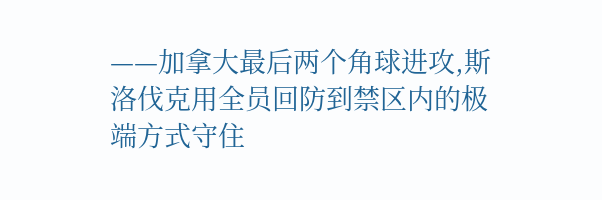——加拿大最后两个角球进攻,斯洛伐克用全员回防到禁区内的极端方式守住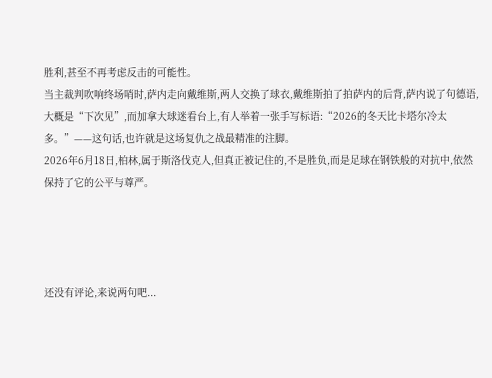胜利,甚至不再考虑反击的可能性。
当主裁判吹响终场哨时,萨内走向戴维斯,两人交换了球衣,戴维斯拍了拍萨内的后背,萨内说了句德语,大概是“下次见”,而加拿大球迷看台上,有人举着一张手写标语:“2026的冬天比卡塔尔冷太多。”——这句话,也许就是这场复仇之战最精准的注脚。
2026年6月18日,柏林,属于斯洛伐克人,但真正被记住的,不是胜负,而是足球在钢铁般的对抗中,依然保持了它的公平与尊严。




还没有评论,来说两句吧...